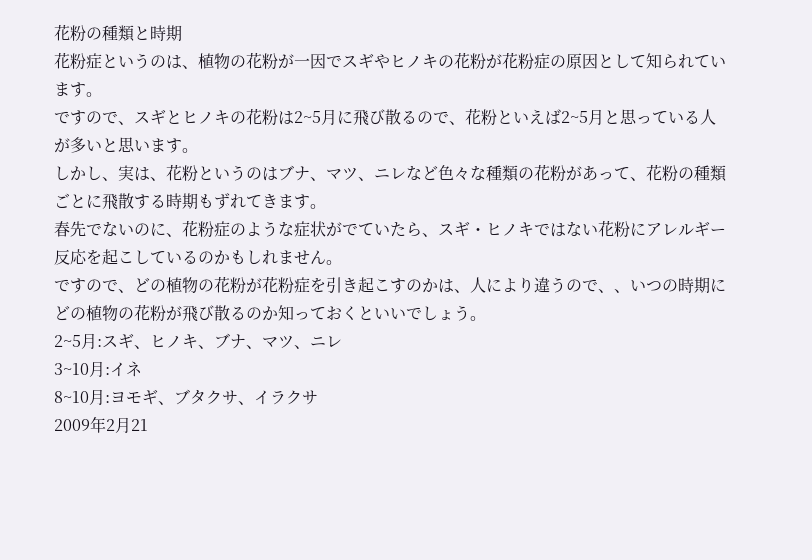花粉の種類と時期
花粉症というのは、植物の花粉が一因でスギやヒノキの花粉が花粉症の原因として知られています。
ですので、スギとヒノキの花粉は2~5月に飛び散るので、花粉といえば2~5月と思っている人が多いと思います。
しかし、実は、花粉というのはブナ、マツ、ニレなど色々な種類の花粉があって、花粉の種類ごとに飛散する時期もずれてきます。
春先でないのに、花粉症のような症状がでていたら、スギ・ヒノキではない花粉にアレルギー反応を起こしているのかもしれません。
ですので、どの植物の花粉が花粉症を引き起こすのかは、人により違うので、、いつの時期にどの植物の花粉が飛び散るのか知っておくといいでしょう。
2~5月:スギ、ヒノキ、ブナ、マツ、ニレ
3~10月:イネ
8~10月:ヨモギ、ブタクサ、イラクサ
2009年2月21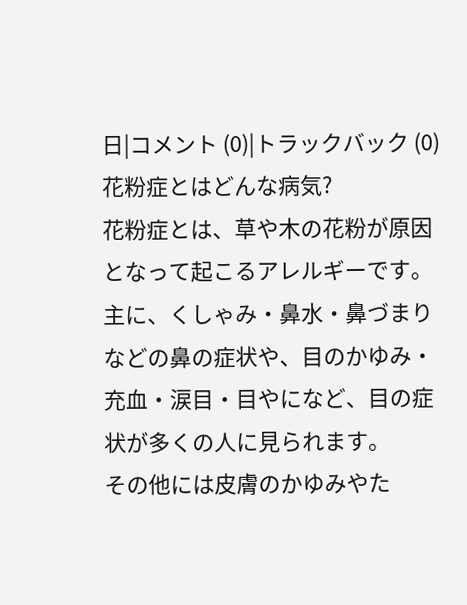日|コメント (0)|トラックバック (0)
花粉症とはどんな病気?
花粉症とは、草や木の花粉が原因となって起こるアレルギーです。
主に、くしゃみ・鼻水・鼻づまりなどの鼻の症状や、目のかゆみ・充血・涙目・目やになど、目の症状が多くの人に見られます。
その他には皮膚のかゆみやた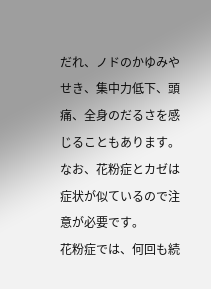だれ、ノドのかゆみやせき、集中力低下、頭痛、全身のだるさを感じることもあります。
なお、花粉症とカゼは症状が似ているので注意が必要です。
花粉症では、何回も続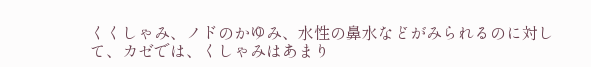くくしゃみ、ノドのかゆみ、水性の鼻水などがみられるのに対して、カゼでは、くしゃみはあまり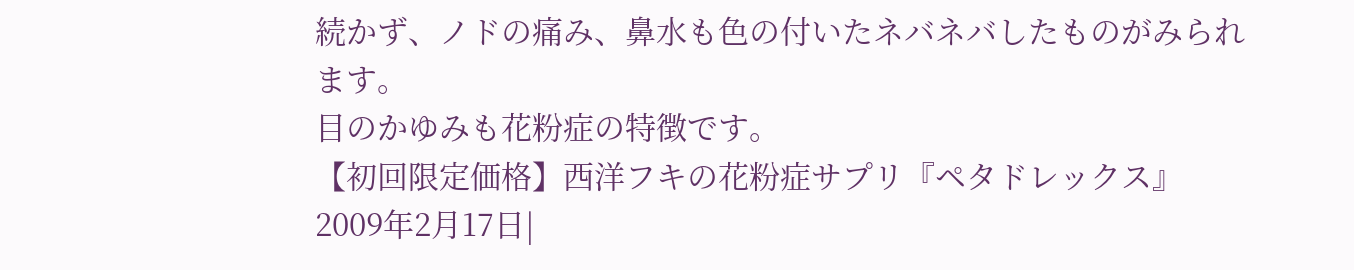続かず、ノドの痛み、鼻水も色の付いたネバネバしたものがみられます。
目のかゆみも花粉症の特徴です。
【初回限定価格】西洋フキの花粉症サプリ『ペタドレックス』
2009年2月17日|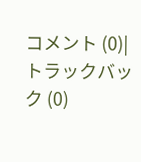コメント (0)|トラックバック (0)